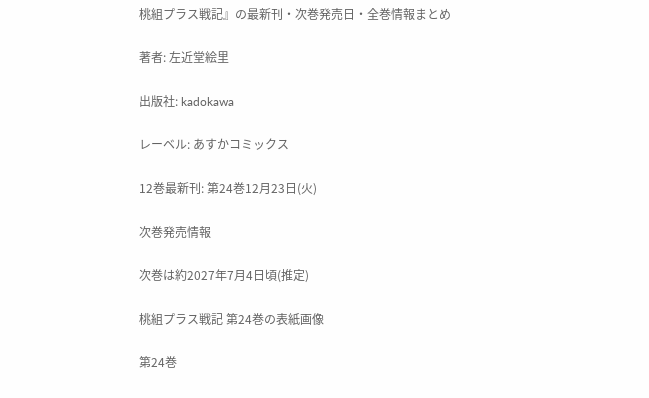桃組プラス戦記』の最新刊・次巻発売日・全巻情報まとめ

著者: 左近堂絵里

出版社: kadokawa

レーベル: あすかコミックス

12巻最新刊: 第24巻12月23日(火)

次巻発売情報

次巻は約2027年7月4日頃(推定)

桃組プラス戦記 第24巻の表紙画像

第24巻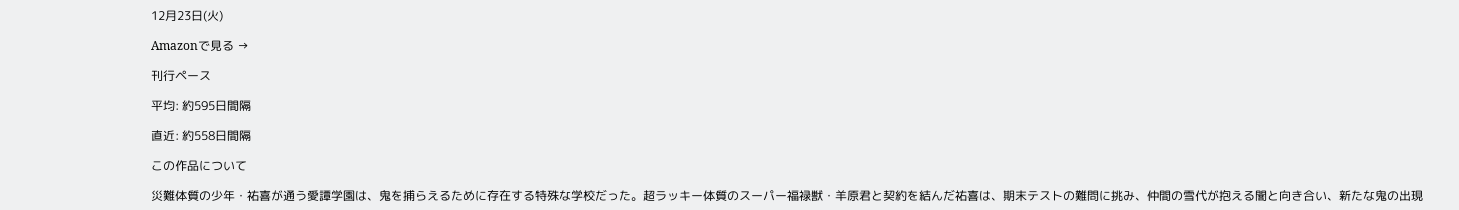12月23日(火)

Amazonで見る →

刊行ペース

平均: 約595日間隔

直近: 約558日間隔

この作品について

災難体質の少年・祐喜が通う愛譚学園は、鬼を捕らえるために存在する特殊な学校だった。超ラッキー体質のスーパー福禄獣・羊原君と契約を結んだ祐喜は、期末テストの難問に挑み、仲間の雪代が抱える闇と向き合い、新たな鬼の出現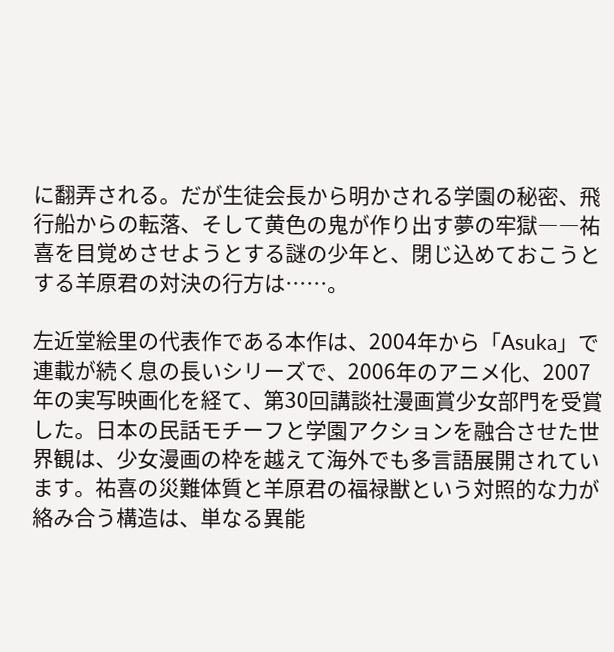に翻弄される。だが生徒会長から明かされる学園の秘密、飛行船からの転落、そして黄色の鬼が作り出す夢の牢獄――祐喜を目覚めさせようとする謎の少年と、閉じ込めておこうとする羊原君の対決の行方は……。

左近堂絵里の代表作である本作は、2004年から「Asuka」で連載が続く息の長いシリーズで、2006年のアニメ化、2007年の実写映画化を経て、第30回講談社漫画賞少女部門を受賞した。日本の民話モチーフと学園アクションを融合させた世界観は、少女漫画の枠を越えて海外でも多言語展開されています。祐喜の災難体質と羊原君の福禄獣という対照的な力が絡み合う構造は、単なる異能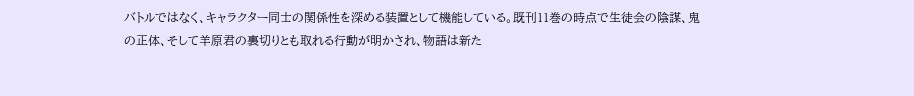バトルではなく、キャラクター同士の関係性を深める装置として機能している。既刊11巻の時点で生徒会の陰謀、鬼の正体、そして羊原君の裏切りとも取れる行動が明かされ、物語は新た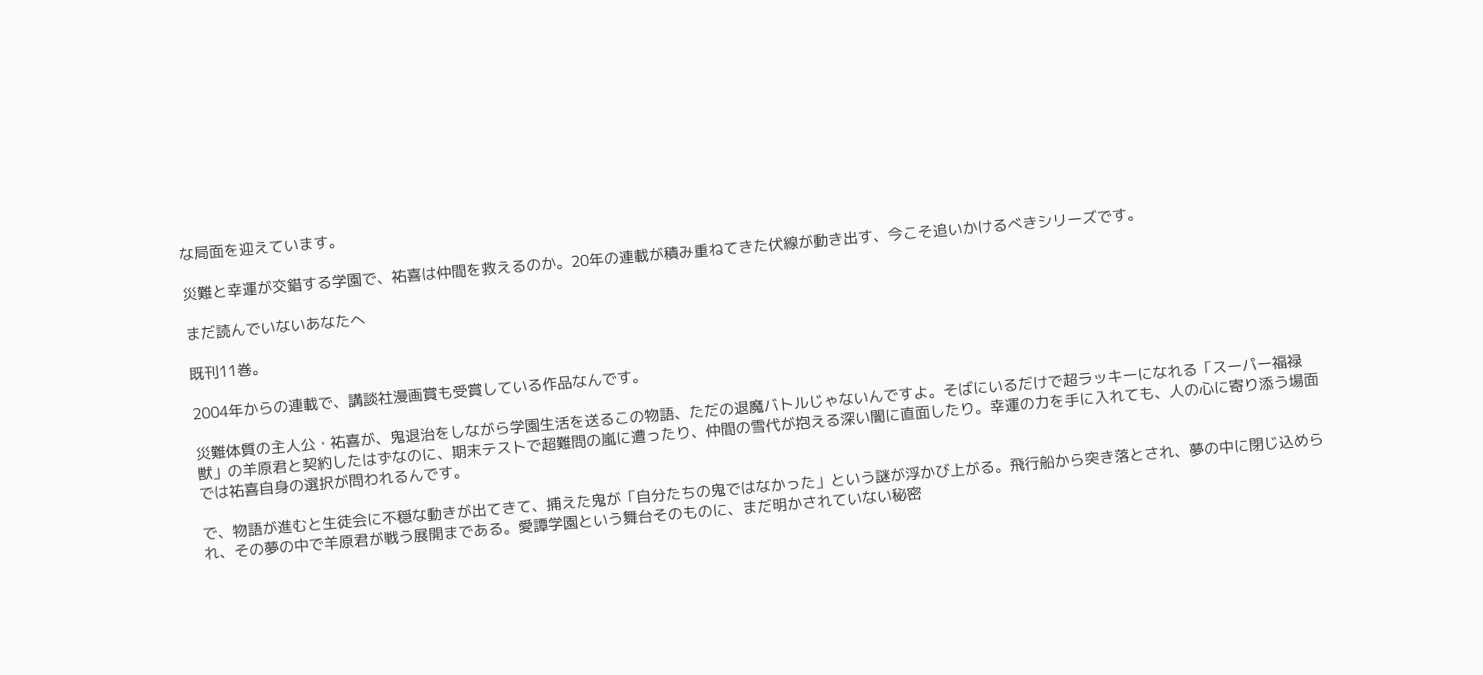な局面を迎えています。

災難と幸運が交錯する学園で、祐喜は仲間を救えるのか。20年の連載が積み重ねてきた伏線が動き出す、今こそ追いかけるべきシリーズです。

まだ読んでいないあなたへ

既刊11巻。

2004年からの連載で、講談社漫画賞も受賞している作品なんです。

災難体質の主人公・祐喜が、鬼退治をしながら学園生活を送るこの物語、ただの退魔バトルじゃないんですよ。そばにいるだけで超ラッキーになれる「スーパー福禄獣」の羊原君と契約したはずなのに、期末テストで超難問の嵐に遭ったり、仲間の雪代が抱える深い闇に直面したり。幸運の力を手に入れても、人の心に寄り添う場面では祐喜自身の選択が問われるんです。

で、物語が進むと生徒会に不穏な動きが出てきて、捕えた鬼が「自分たちの鬼ではなかった」という謎が浮かび上がる。飛行船から突き落とされ、夢の中に閉じ込められ、その夢の中で羊原君が戦う展開まである。愛譚学園という舞台そのものに、まだ明かされていない秘密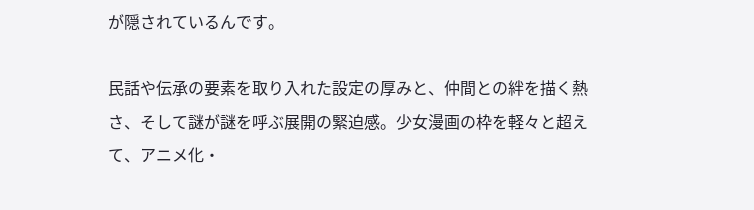が隠されているんです。

民話や伝承の要素を取り入れた設定の厚みと、仲間との絆を描く熱さ、そして謎が謎を呼ぶ展開の緊迫感。少女漫画の枠を軽々と超えて、アニメ化・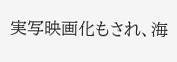実写映画化もされ、海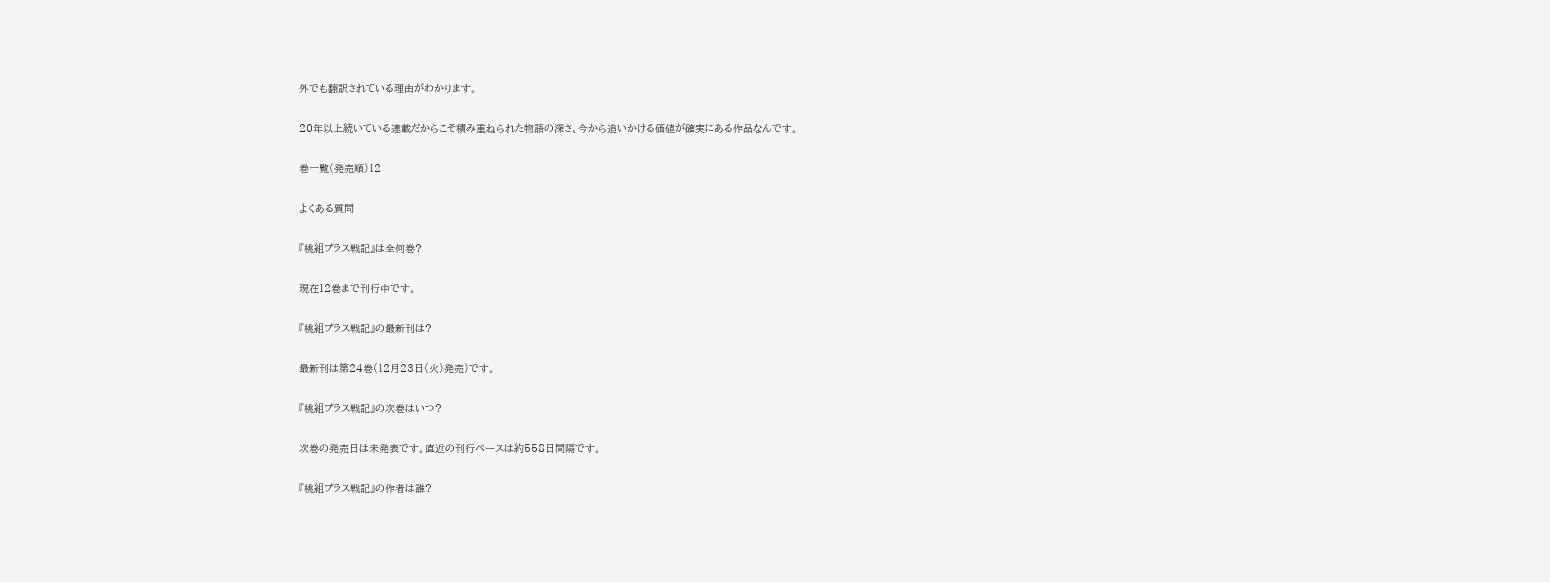外でも翻訳されている理由がわかります。

20年以上続いている連載だからこそ積み重ねられた物語の深さ、今から追いかける価値が確実にある作品なんです。

巻一覧(発売順)12

よくある質問

『桃組プラス戦記』は全何巻?

現在12巻まで刊行中です。

『桃組プラス戦記』の最新刊は?

最新刊は第24巻(12月23日(火)発売)です。

『桃組プラス戦記』の次巻はいつ?

次巻の発売日は未発表です。直近の刊行ペースは約558日間隔です。

『桃組プラス戦記』の作者は誰?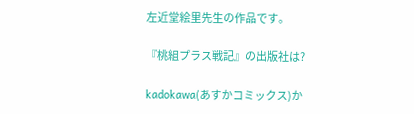左近堂絵里先生の作品です。

『桃組プラス戦記』の出版社は?

kadokawa(あすかコミックス)か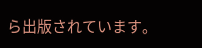ら出版されています。